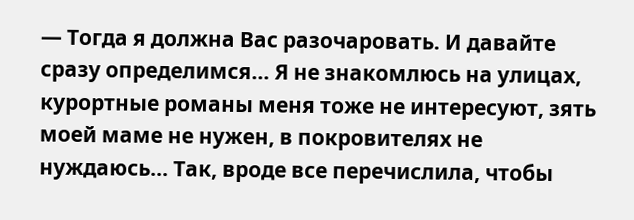— Тогда я должна Вас разочаровать. И давайте сразу определимся… Я не знакомлюсь на улицах, курортные романы меня тоже не интересуют, зять моей маме не нужен, в покровителях не нуждаюсь… Так, вроде все перечислила, чтобы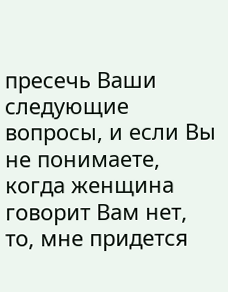пресечь Ваши следующие вопросы, и если Вы не понимаете, когда женщина говорит Вам нет, то, мне придется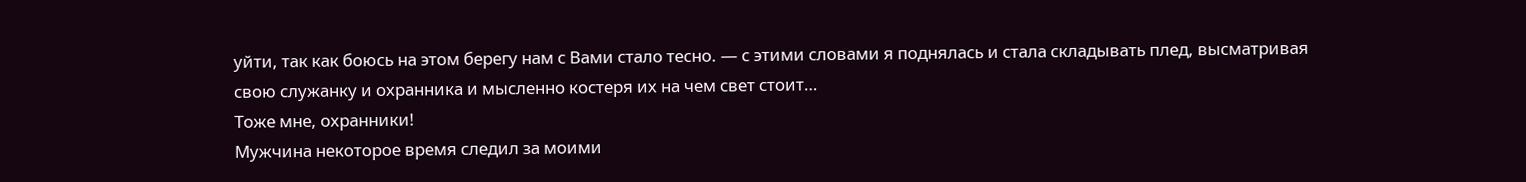уйти, так как боюсь на этом берегу нам с Вами стало тесно. — с этими словами я поднялась и стала складывать плед, высматривая свою служанку и охранника и мысленно костеря их на чем свет стоит…
Тоже мне, охранники!
Мужчина некоторое время следил за моими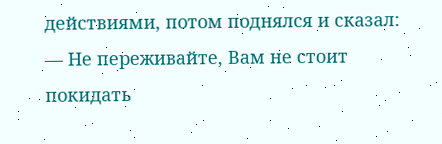действиями, потом поднялся и сказал:
— Не переживайте, Вам не стоит покидать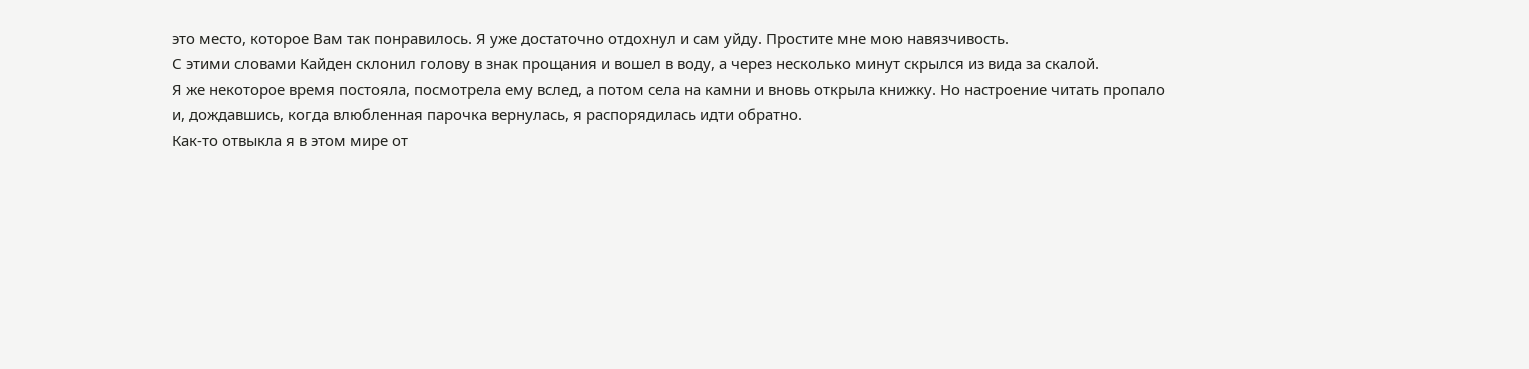это место, которое Вам так понравилось. Я уже достаточно отдохнул и сам уйду. Простите мне мою навязчивость.
С этими словами Кайден склонил голову в знак прощания и вошел в воду, а через несколько минут скрылся из вида за скалой.
Я же некоторое время постояла, посмотрела ему вслед, а потом села на камни и вновь открыла книжку. Но настроение читать пропало и, дождавшись, когда влюбленная парочка вернулась, я распорядилась идти обратно.
Как-то отвыкла я в этом мире от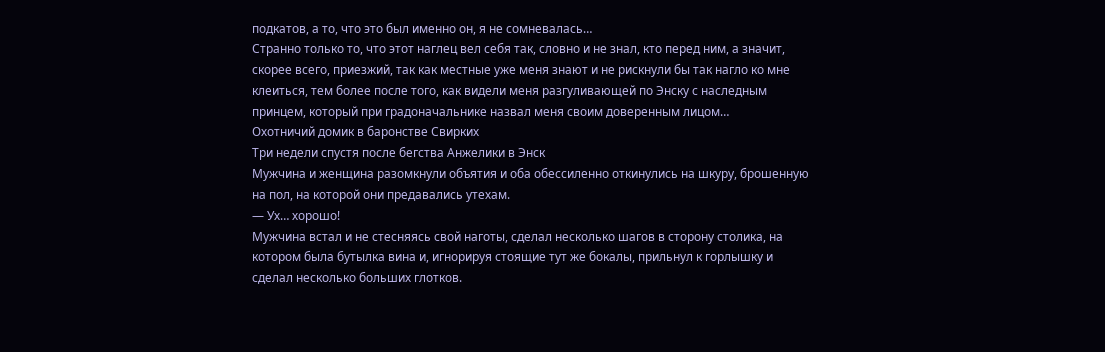подкатов, а то, что это был именно он, я не сомневалась…
Странно только то, что этот наглец вел себя так, словно и не знал, кто перед ним, а значит, скорее всего, приезжий, так как местные уже меня знают и не рискнули бы так нагло ко мне клеиться, тем более после того, как видели меня разгуливающей по Энску с наследным принцем, который при градоначальнике назвал меня своим доверенным лицом…
Охотничий домик в баронстве Свирких
Три недели спустя после бегства Анжелики в Энск
Мужчина и женщина разомкнули объятия и оба обессиленно откинулись на шкуру, брошенную на пол, на которой они предавались утехам.
— Ух… хорошо!
Мужчина встал и не стесняясь свой наготы, сделал несколько шагов в сторону столика, на котором была бутылка вина и, игнорируя стоящие тут же бокалы, прильнул к горлышку и сделал несколько больших глотков.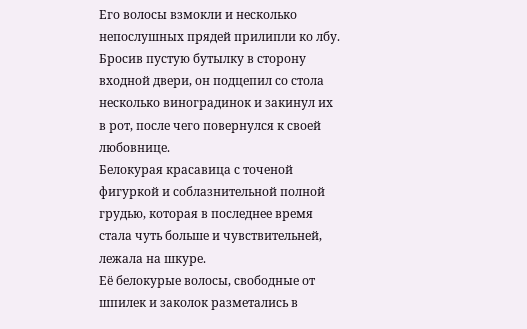Его волосы взмокли и несколько непослушных прядей прилипли ко лбу. Бросив пустую бутылку в сторону входной двери, он подцепил со стола несколько виноградинок и закинул их в рот, после чего повернулся к своей любовнице.
Белокурая красавица с точеной фигуркой и соблазнительной полной грудью, которая в последнее время стала чуть больше и чувствительней, лежала на шкуре.
Её белокурые волосы, свободные от шпилек и заколок разметались в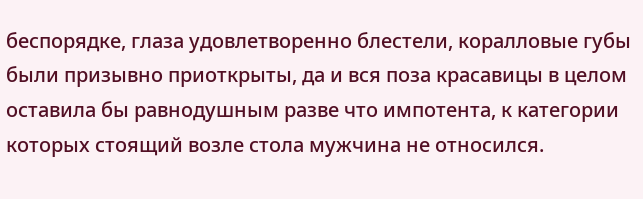беспорядке, глаза удовлетворенно блестели, коралловые губы были призывно приоткрыты, да и вся поза красавицы в целом оставила бы равнодушным разве что импотента, к категории которых стоящий возле стола мужчина не относился.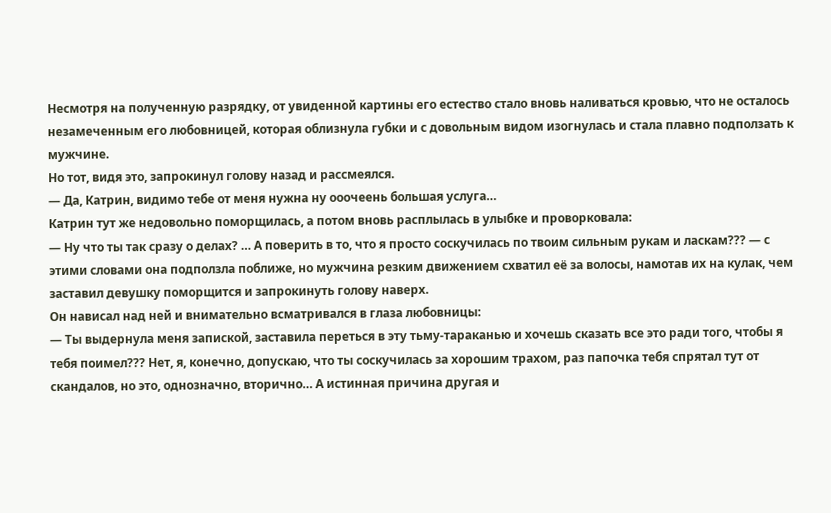Несмотря на полученную разрядку, от увиденной картины его естество стало вновь наливаться кровью, что не осталось незамеченным его любовницей, которая облизнула губки и с довольным видом изогнулась и стала плавно подползать к мужчине.
Но тот, видя это, запрокинул голову назад и рассмеялся.
— Да, Катрин, видимо тебе от меня нужна ну ооочеень большая услуга…
Катрин тут же недовольно поморщилась, а потом вновь расплылась в улыбке и проворковала:
— Ну что ты так сразу о делах? … А поверить в то, что я просто соскучилась по твоим сильным рукам и ласкам??? — с этими словами она подползла поближе, но мужчина резким движением схватил её за волосы, намотав их на кулак, чем заставил девушку поморщится и запрокинуть голову наверх.
Он нависал над ней и внимательно всматривался в глаза любовницы:
— Ты выдернула меня запиской, заставила переться в эту тьму-тараканью и хочешь сказать все это ради того, чтобы я тебя поимел??? Нет, я, конечно, допускаю, что ты соскучилась за хорошим трахом, раз папочка тебя спрятал тут от скандалов, но это, однозначно, вторично… А истинная причина другая и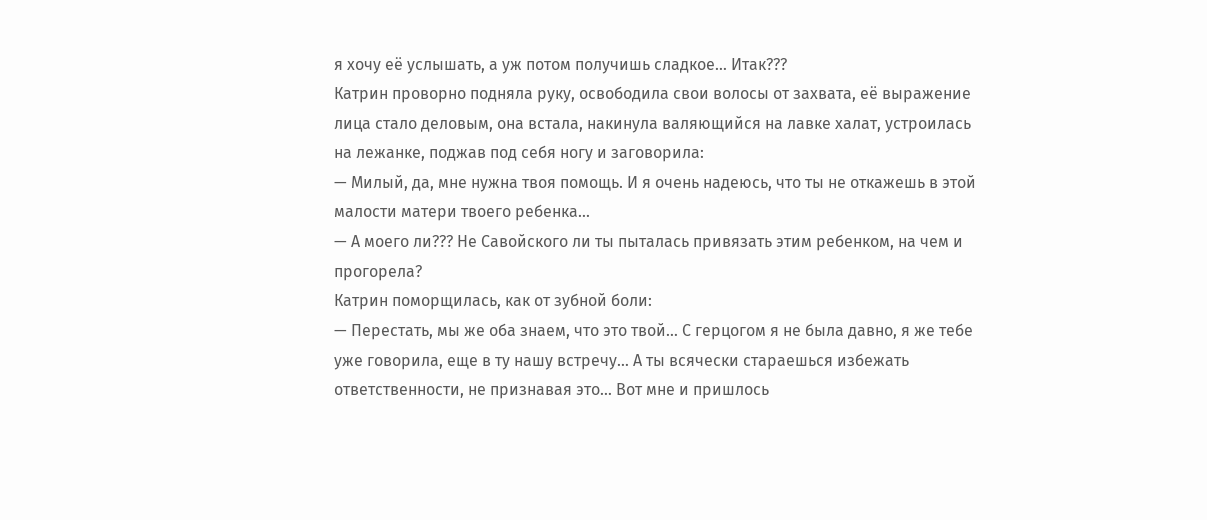я хочу её услышать, а уж потом получишь сладкое… Итак???
Катрин проворно подняла руку, освободила свои волосы от захвата, её выражение лица стало деловым, она встала, накинула валяющийся на лавке халат, устроилась на лежанке, поджав под себя ногу и заговорила:
— Милый, да, мне нужна твоя помощь. И я очень надеюсь, что ты не откажешь в этой малости матери твоего ребенка...
— А моего ли??? Не Савойского ли ты пыталась привязать этим ребенком, на чем и прогорела?
Катрин поморщилась, как от зубной боли:
— Перестать, мы же оба знаем, что это твой… С герцогом я не была давно, я же тебе уже говорила, еще в ту нашу встречу… А ты всячески стараешься избежать ответственности, не признавая это… Вот мне и пришлось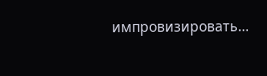импровизировать…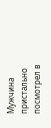Мужчина пристально посмотрел в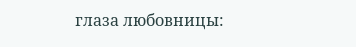глаза любовницы: